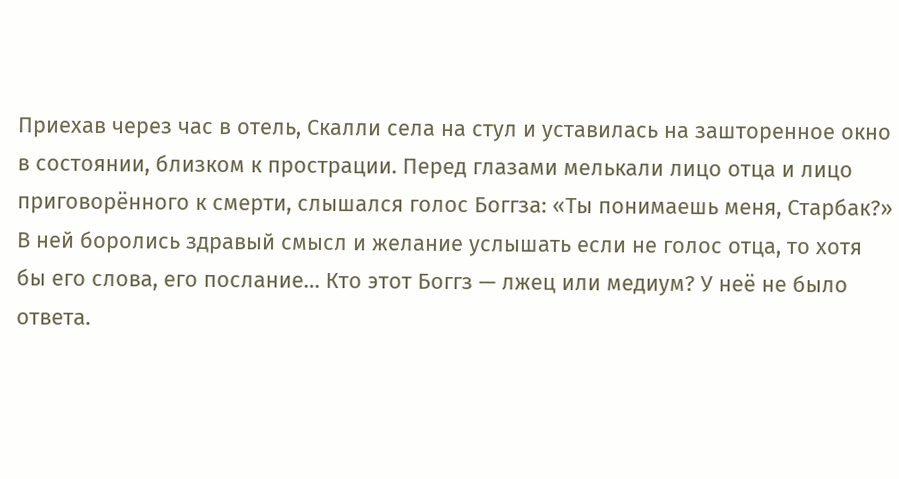Приехав через час в отель, Скалли села на стул и уставилась на зашторенное окно в состоянии, близком к прострации. Перед глазами мелькали лицо отца и лицо приговорённого к смерти, слышался голос Боггза: «Ты понимаешь меня, Старбак?» В ней боролись здравый смысл и желание услышать если не голос отца, то хотя бы его слова, его послание… Кто этот Боггз — лжец или медиум? У неё не было ответа.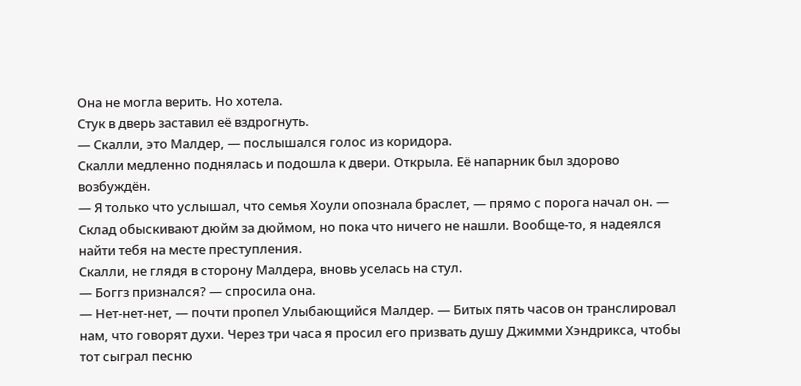Она не могла верить. Но хотела.
Стук в дверь заставил её вздрогнуть.
— Скалли, это Малдер, — послышался голос из коридора.
Скалли медленно поднялась и подошла к двери. Открыла. Её напарник был здорово возбуждён.
— Я только что услышал, что семья Хоули опознала браслет, — прямо с порога начал он. — Склад обыскивают дюйм за дюймом, но пока что ничего не нашли. Вообще-то, я надеялся найти тебя на месте преступления.
Скалли, не глядя в сторону Малдера, вновь уселась на стул.
— Боггз признался? — спросила она.
— Нет-нет-нет, — почти пропел Улыбающийся Малдер. — Битых пять часов он транслировал нам, что говорят духи. Через три часа я просил его призвать душу Джимми Хэндрикса, чтобы тот сыграл песню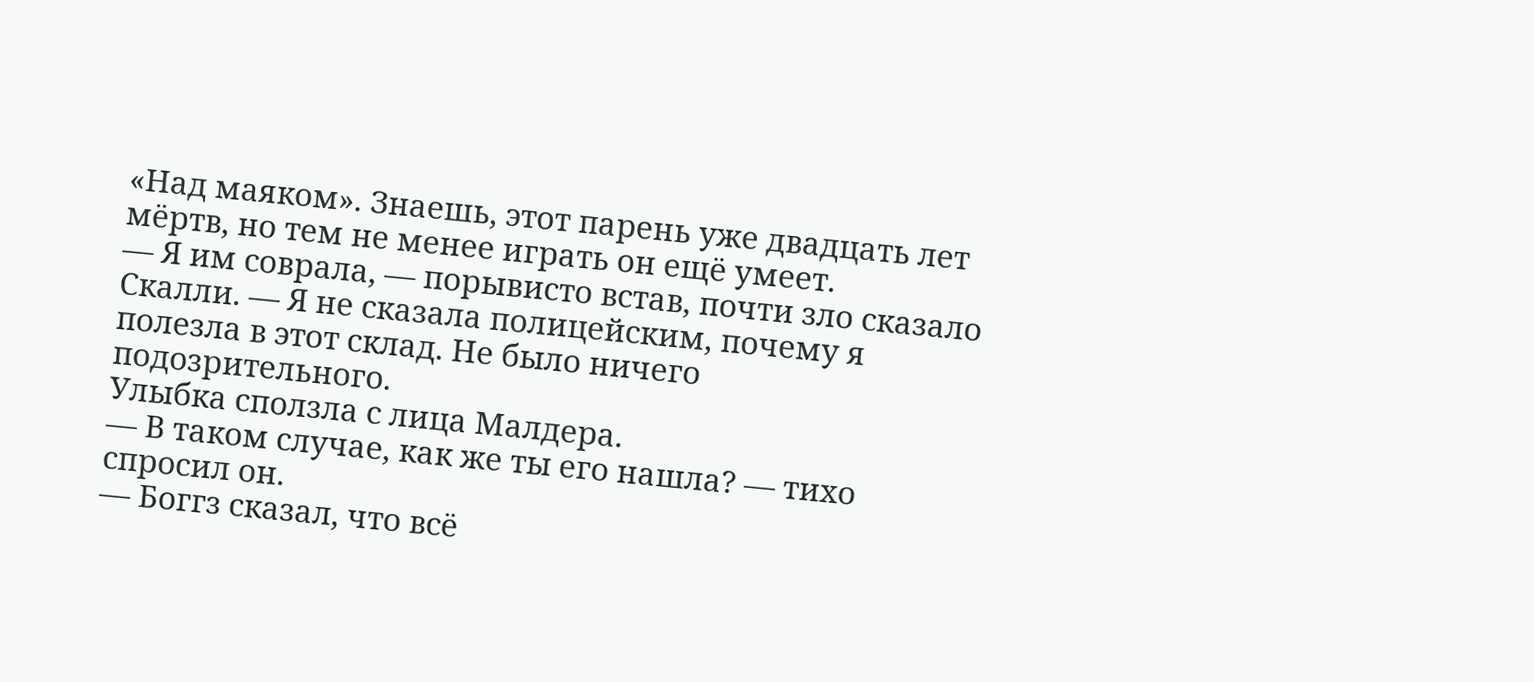«Над маяком». Знаешь, этот парень уже двадцать лет мёртв, но тем не менее играть он ещё умеет.
— Я им соврала, — порывисто встав, почти зло сказало Скалли. — Я не сказала полицейским, почему я полезла в этот склад. Не было ничего подозрительного.
Улыбка сползла с лица Малдера.
— В таком случае, как же ты его нашла? — тихо спросил он.
— Боггз сказал, что всё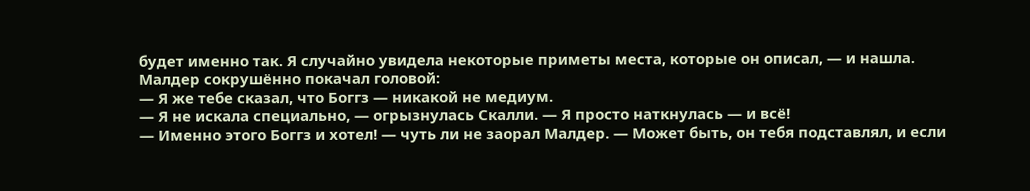будет именно так. Я случайно увидела некоторые приметы места, которые он описал, — и нашла.
Малдер сокрушённо покачал головой:
— Я же тебе сказал, что Боггз — никакой не медиум.
— Я не искала специально, — огрызнулась Скалли. — Я просто наткнулась — и всё!
— Именно этого Боггз и хотел! — чуть ли не заорал Малдер. — Может быть, он тебя подставлял, и если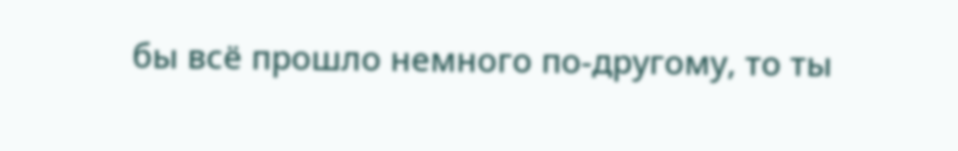бы всё прошло немного по-другому, то ты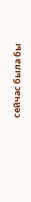сейчас была бы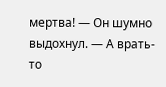мертва! — Он шумно выдохнул. — А врать-то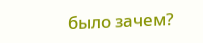было зачем?